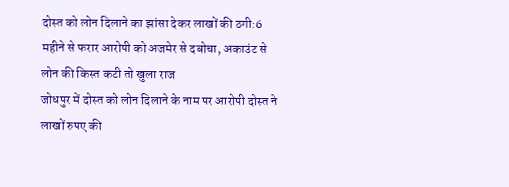दोस्त को लोन दिलाने का झांसा देकर लाखों की ठगी:6 महीने से फरार आरोपी को अजमेर से दबोचा, अकाउंट से लोन की किस्त कटी तो खुला राज
जोधपुर में दोस्त को लोन दिलाने के नाम पर आरोपी दोस्त ने लाखों रुपए की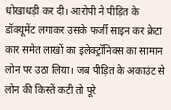धोखाधड़ी कर दी। आरोपी ने पीड़ित के डॉक्यूमेंट लगाकर उसके फर्जी साइन कर क्रेटा कार समेत लाखों का इलेक्ट्रॉनिक्स का सामान लोन पर उठा लिया। जब पीड़ित के अकाउंट से लोन की किस्तें कटी तो पूरे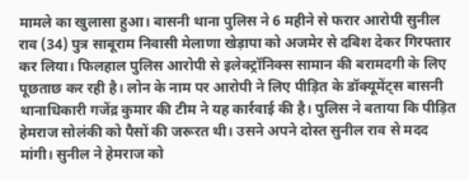मामले का खुलासा हुआ। बासनी थाना पुलिस ने 6 महीने से फरार आरोपी सुनील राव (34) पुत्र साबूराम निवासी मेलाणा खेड़ापा को अजमेर से दबिश देकर गिरफ्तार कर लिया। फिलहाल पुलिस आरोपी से इलेक्ट्रॉनिक्स सामान की बरामदगी के लिए पूछताछ कर रही है। लोन के नाम पर आरोपी ने लिए पीड़ित के डॉक्यूमेंट्स बासनी थानाधिकारी गजेंद्र कुमार की टीम ने यह कार्रवाई की है। पुलिस ने बताया कि पीड़ित हेमराज सोलंकी को पैसों की जरूरत थी। उसने अपने दोस्त सुनील राव से मदद मांगी। सुनील ने हेमराज को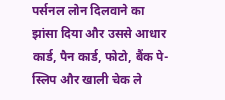पर्सनल लोन दिलवाने का झांसा दिया और उससे आधार कार्ड, पैन कार्ड, फोटो, बैंक पे-स्लिप और खाली चेक ले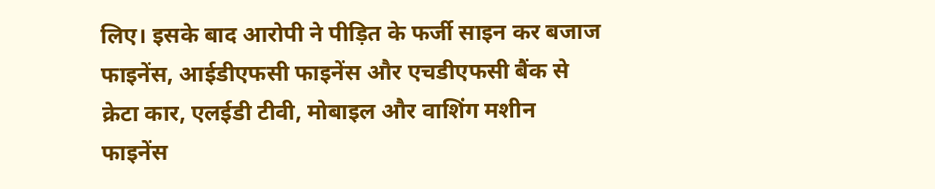लिए। इसके बाद आरोपी ने पीड़ित के फर्जी साइन कर बजाज फाइनेंस, आईडीएफसी फाइनेंस और एचडीएफसी बैंक से क्रेटा कार, एलईडी टीवी, मोबाइल और वाशिंग मशीन फाइनेंस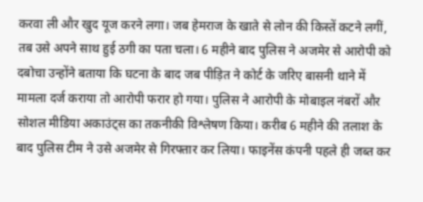करवा ली और खुद यूज करने लगा। जब हेमराज के खाते से लोन की किस्तें कटने लगीं, तब उसे अपने साथ हुई ठगी का पता चला। 6 महीने बाद पुलिस ने अजमेर से आरोपी को दबोचा उन्होंने बताया कि घटना के बाद जब पीड़ित ने कोर्ट के जरिए बासनी थाने में मामला दर्ज कराया तो आरोपी फरार हो गया। पुलिस ने आरोपी के मोबाइल नंबरों और सोशल मीडिया अकाउंट्स का तकनीकी विश्लेषण किया। करीब 6 महीने की तलाश के बाद पुलिस टीम ने उसे अजमेर से गिरफ्तार कर लिया। फाइनेंस कंपनी पहले ही जब्त कर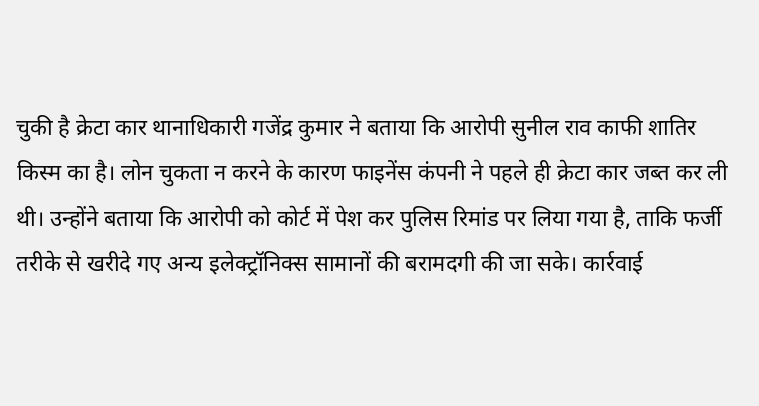चुकी है क्रेटा कार थानाधिकारी गजेंद्र कुमार ने बताया कि आरोपी सुनील राव काफी शातिर किस्म का है। लोन चुकता न करने के कारण फाइनेंस कंपनी ने पहले ही क्रेटा कार जब्त कर ली थी। उन्होंने बताया कि आरोपी को कोर्ट में पेश कर पुलिस रिमांड पर लिया गया है, ताकि फर्जी तरीके से खरीदे गए अन्य इलेक्ट्रॉनिक्स सामानों की बरामदगी की जा सके। कार्रवाई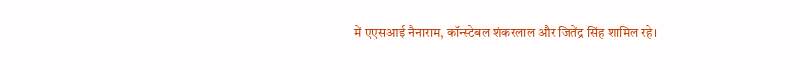में एएसआई नैनाराम, कॉन्स्टेबल शंकरलाल और जितेंद्र सिंह शामिल रहे।